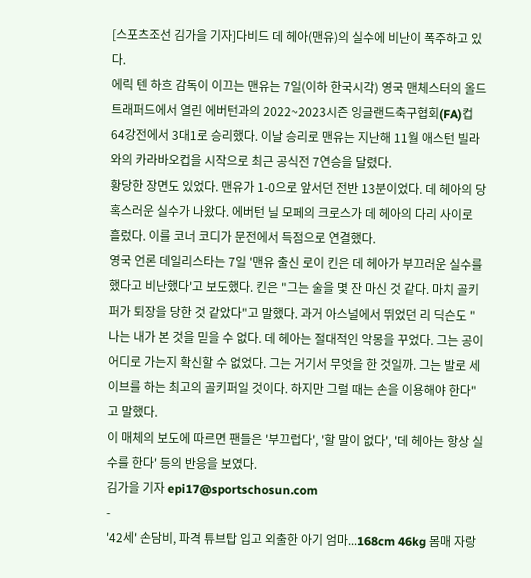[스포츠조선 김가을 기자]다비드 데 헤아(맨유)의 실수에 비난이 폭주하고 있다.
에릭 텐 하흐 감독이 이끄는 맨유는 7일(이하 한국시각) 영국 맨체스터의 올드 트래퍼드에서 열린 에버턴과의 2022~2023시즌 잉글랜드축구협회(FA)컵 64강전에서 3대1로 승리했다. 이날 승리로 맨유는 지난해 11월 애스턴 빌라와의 카라바오컵을 시작으로 최근 공식전 7연승을 달렸다.
황당한 장면도 있었다. 맨유가 1-0으로 앞서던 전반 13분이었다. 데 헤아의 당혹스러운 실수가 나왔다. 에버턴 닐 모페의 크로스가 데 헤아의 다리 사이로 흘렀다. 이를 코너 코디가 문전에서 득점으로 연결했다.
영국 언론 데일리스타는 7일 '맨유 출신 로이 킨은 데 헤아가 부끄러운 실수를 했다고 비난했다'고 보도했다. 킨은 "그는 술을 몇 잔 마신 것 같다. 마치 골키퍼가 퇴장을 당한 것 같았다"고 말했다. 과거 아스널에서 뛰었던 리 딕슨도 "나는 내가 본 것을 믿을 수 없다. 데 헤아는 절대적인 악몽을 꾸었다. 그는 공이 어디로 가는지 확신할 수 없었다. 그는 거기서 무엇을 한 것일까. 그는 발로 세이브를 하는 최고의 골키퍼일 것이다. 하지만 그럴 때는 손을 이용해야 한다"고 말했다.
이 매체의 보도에 따르면 팬들은 '부끄럽다', '할 말이 없다', '데 헤아는 항상 실수를 한다' 등의 반응을 보였다.
김가을 기자 epi17@sportschosun.com
-
'42세' 손담비, 파격 튜브탑 입고 외출한 아기 엄마...168cm 46kg 몸매 자랑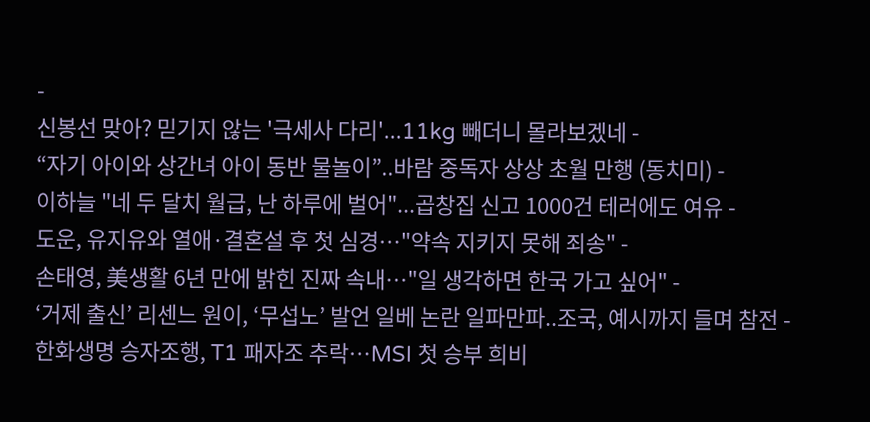-
신봉선 맞아? 믿기지 않는 '극세사 다리'...11kg 빼더니 몰라보겠네 -
“자기 아이와 상간녀 아이 동반 물놀이”..바람 중독자 상상 초월 만행 (동치미) -
이하늘 "네 두 달치 월급, 난 하루에 벌어"...곱창집 신고 1000건 테러에도 여유 -
도운, 유지유와 열애·결혼설 후 첫 심경…"약속 지키지 못해 죄송" -
손태영, 美생활 6년 만에 밝힌 진짜 속내…"일 생각하면 한국 가고 싶어" -
‘거제 출신’ 리센느 원이, ‘무섭노’ 발언 일베 논란 일파만파..조국, 예시까지 들며 참전 -
한화생명 승자조행, T1 패자조 추락…MSI 첫 승부 희비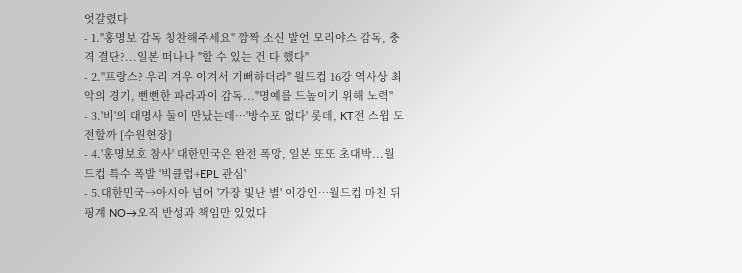엇갈렸다
- 1."홍명보 감독 칭찬해주세요" 깜짝 소신 발언 모리야스 감독, 충격 결단?...일본 떠나나 "할 수 있는 건 다 했다"
- 2."프랑스? 우리 겨우 이겨서 기뻐하더라" 월드컵 16강 역사상 최악의 경기, 뻔뻔한 파라과이 감독..."명예를 드높이기 위해 노력"
- 3.'비'의 대명사 둘이 만났는데…'방수포 없다' 롯데, KT전 스윕 도전할까 [수원현장]
- 4.'홍명보호 참사' 대한민국은 완전 폭망, 일본 또또 초대박...월드컵 특수 폭발 '빅클럽+EPL 관심'
- 5.대한민국→아시아 넘어 '가장 빛난 별' 이강인…월드컵 마친 뒤 핑계 NO→오직 반성과 책임만 있었다